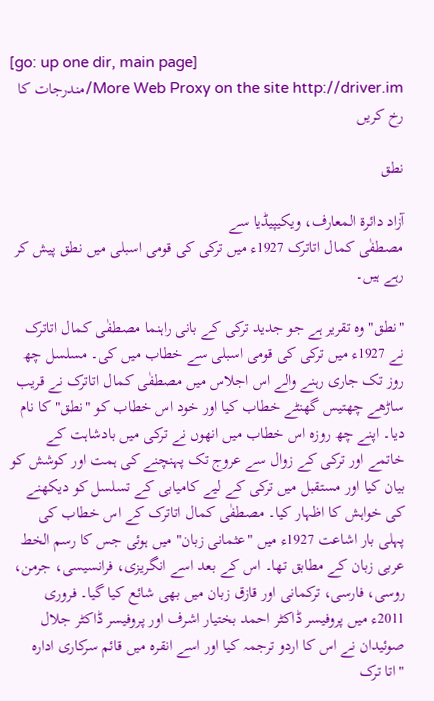[go: up one dir, main page]
More Web Proxy on the site http://driver.im/مندرجات کا رخ کریں

نطق

آزاد دائرۃ المعارف، ویکیپیڈیا سے
مصطفٰی کمال اتاترک 1927ء میں ترکی کی قومی اسبلی میں نطق پیش کر رہے ہیں۔

"نطق" وہ تقریر ہے جو جدید ترکی کے بانی راہنما مصطفٰی کمال اتاترک نے 1927ء میں ترکی کی قومی اسبلی سے خطاب میں کی۔ مسلسل چھ روز تک جاری رہنے والے اس اجلاس میں مصطفٰی کمال اتاترک نے قریب ساڑھے چھتیس گھنٹے خطاب کیا اور خود اس خطاب کو "نطق" کا نام دیا۔ اپنے چھ روزہ اس خطاب میں انھوں نے ترکی میں بادشاہت کے خاتمے اور ترکی کے زوال سے عروج تک پہنچنے کی ہمت اور کوشش کو بیان کیا اور مستقبل میں ترکی کے لیے کامیابی کے تسلسل کو دیکھنے کی خواہش کا اظہار کیا۔ مصطفٰی کمال اتاترک کے اس خطاب کی پہلی بار اشاعت 1927ء میں "عثمانی زبان" میں ہوئی جس کا رسم الخط عربی زبان کے مطابق تھا۔ اس کے بعد اسے انگریزی، فرانسیسی، جرمن، روسی، فارسی، ترکمانی اور قازق زبان میں بھی شائع کیا گیا۔ فروری 2011ء میں پروفیسر ڈاکٹر احمد بختیار اشرف اور پروفیسر ڈاکٹر جلال صوئیدان نے اس کا اردو ترجمہ کیا اور اسے انقرہ میں قائم سرکاری ادارہ "اتا ترک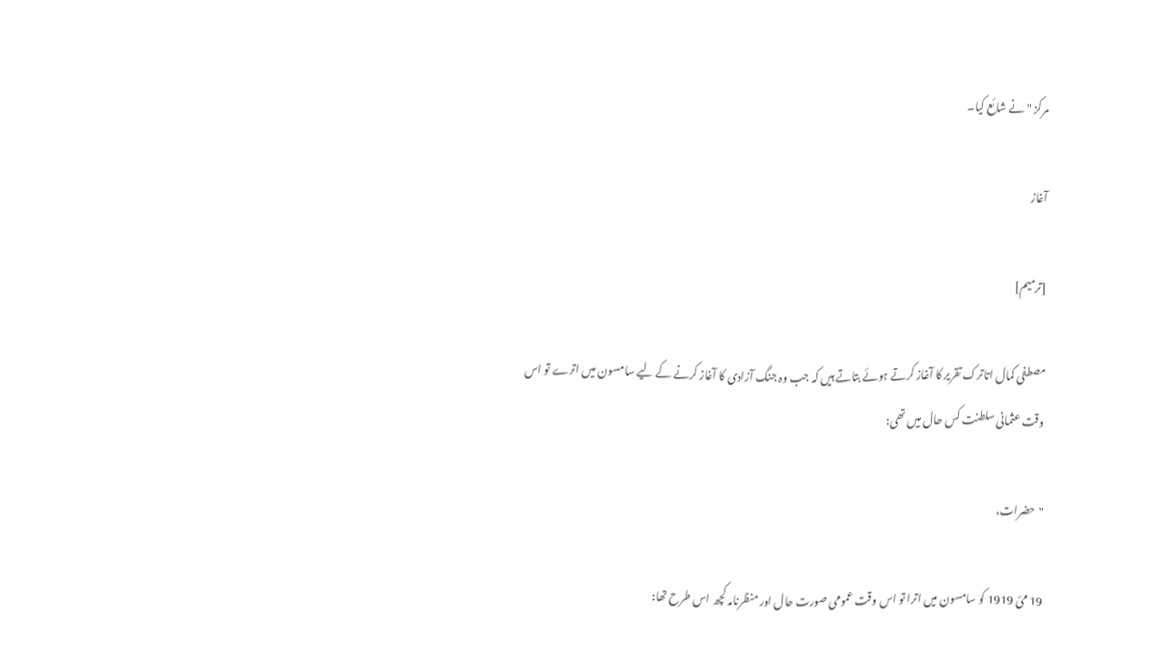مرکز " نے شائع کیا۔

آغاز

[ترمیم]

مصطفی کمال اتاترک تقریر کا آغاز کرتے ہوئے بتاتے ہیں کہ جب وہ جنگ آزادی کا آغاز کرنے کے لیے سامسون میں اترے تو اس وقت عثمانی سلطنت کس حال میں تھی:

"حضرات،

19 مئ 1919 کو سامسون میں اترا تو اس وقت عمومی صورت حال اور منظرنامہ کچھ اس طرح تھا: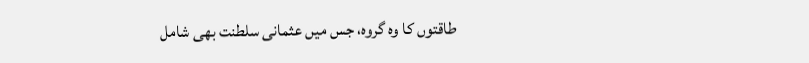طاقتوں کا وہ گروہ، جس میں عثمانی سلطنت بھی شامل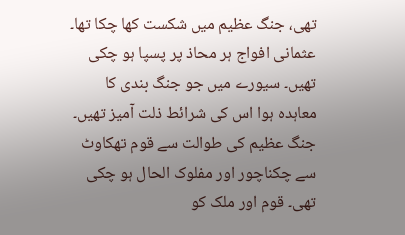تھی، جنگ عظیم میں شکست کھا چکا تھا۔ عثمانی افواج ہر محاذ پر پسپا ہو چکی تھیں۔ سیورے میں جو جنگ بندی کا معاہدہ ہوا اس کی شرائط ذلت آمیز تھیں۔ جنگ عظیم کی طوالت سے قوم تھکاوٹ سے چکناچور اور مفلوک الحال ہو چکی تھی۔ قوم اور ملک کو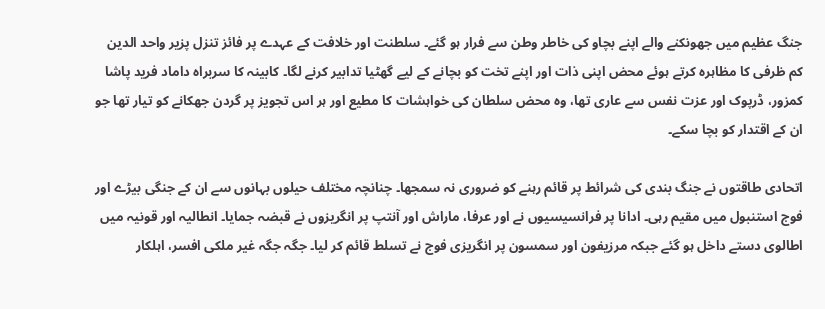جنگ عظیم میں جھونکنے والے اپنے بچاو کی خاطر وطن سے فرار ہو گئے۔ سلطنت اور خلافت کے عہدے پر فائز تنزل پزیر واحد الدین کم ظرفی کا مظاہرہ کرتے ہوئے محض اپنی ذات اور اپنے تخت کو بچانے کے لیے گھٹیا تدابیر کرنے لگا۔ کابینہ کا سربراہ داماد فرید پاشا کمزور، ڈرپوک اور عزت نفس سے عاری تھا، وہ محض سلطان کی خواہشات کا مطیع اور ہر اس تجویز پر گردن جھکانے کو تیار تھا جو ان کے اقتدار کو بچا سکے۔

اتحادی طاقتوں نے جنگ بندی کی شرائط پر قائم رہنے کو ضروری نہ سمجھا۔ چنانچہ مختلف حیلوں بہانوں سے ان کے جنگی بیڑے اور فوج استنبول میں مقیم رہی۔ ادانا پر فرانسیسیوں نے اور عرفا، ماراش اور آنتپ پر انگریزوں نے قبضہ جمایا۔ انطالیہ اور قونیہ میں اطالوی دستے داخل ہو گئے جبکہ مرزیفون اور سمسون پر انگریزی فوج نے تسلط قائم کر لیا۔ جگہ جگہ غیر ملکی افسر، اہلکار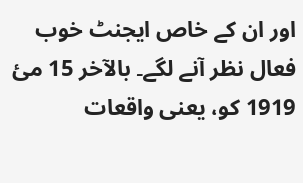اور ان کے خاص ایجنٹ خوب فعال نظر آنے لگے۔ بالآخر 15 مئ 1919 کو، یعنی واقعات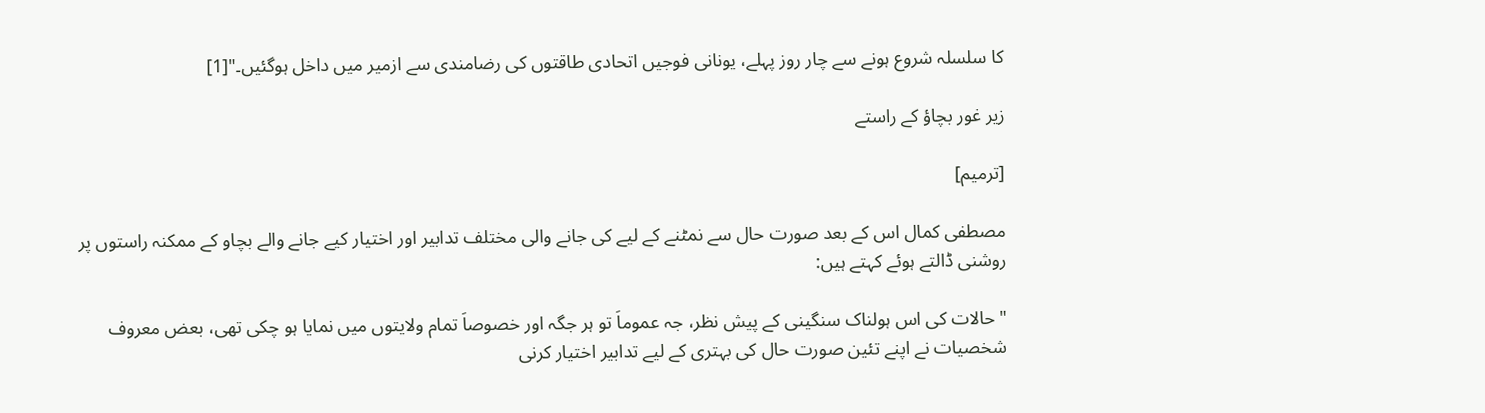کا سلسلہ شروع ہونے سے چار روز پہلے، یونانی فوجیں اتحادی طاقتوں کی رضامندی سے ازمیر میں داخل ہوگئیں۔"[1]

زیر غور بچاؤ کے راستے

[ترمیم]

مصطفی کمال اس کے بعد صورت حال سے نمٹنے کے لیے کی جانے والی مختلف تدابیر اور اختیار کیے جانے والے بچاو کے ممکنہ راستوں پر روشنی ڈالتے ہوئے کہتے ہیں:

"حالات کی اس ہولناک سنگینی کے پیش نظر، جہ عموماَ تو ہر جگہ اور خصوصاَ تمام ولایتوں میں نمایا ہو چکی تھی، بعض معروف شخصیات نے اپنے تئین صورت حال کی بہتری کے لیے تدابیر اختیار کرنی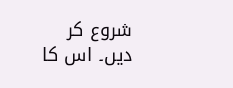شروع کر دیں۔ اس کا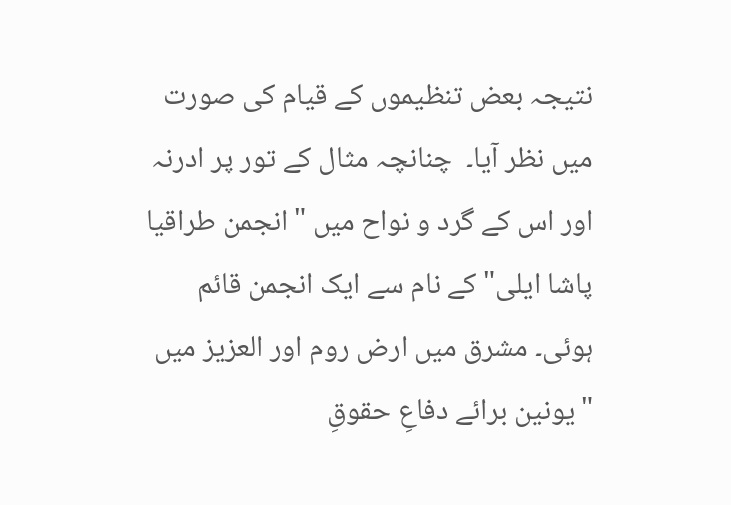نتیجہ بعض تنظیموں کے قیام کی صورت میں نظر آیا۔  چنانچہ مثال کے تور پر ادرنہ اور اس کے گرد و نواح میں "انجمن طراقیا پاشا ایلی" کے نام سے ایک انجمن قائم ہوئی۔ مشرق میں ارض روم اور العزیز میں "یونین برائے دفاعِ حقوقِ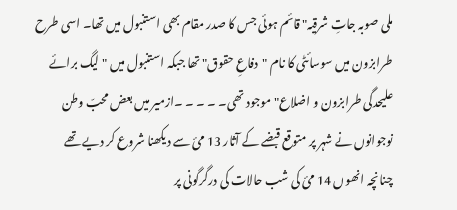ملی صوبہ جاتِ شرقیہ" قائم ہوئی جس کا صدر مقام بھی استنبول میں تھا۔ اسی طرح طرابزون میں سوسائٹی کا نام "دفاعِ حقوق" تھا جبکہ استنبول میں "لیگ برائے علیحدگی طرابزون و اضلاع" موجود تھی۔ ۔ ۔ ۔ ۔ازمیر میں بعض محبّ وطن نوجوانوں نے شہر پر متوقع قبضے کے آثار 13 مئ سے دیکھنا شروع کر دیے تھے چنانچہ انھوں 14 مئ کی شب حالات کی درگرگونی پر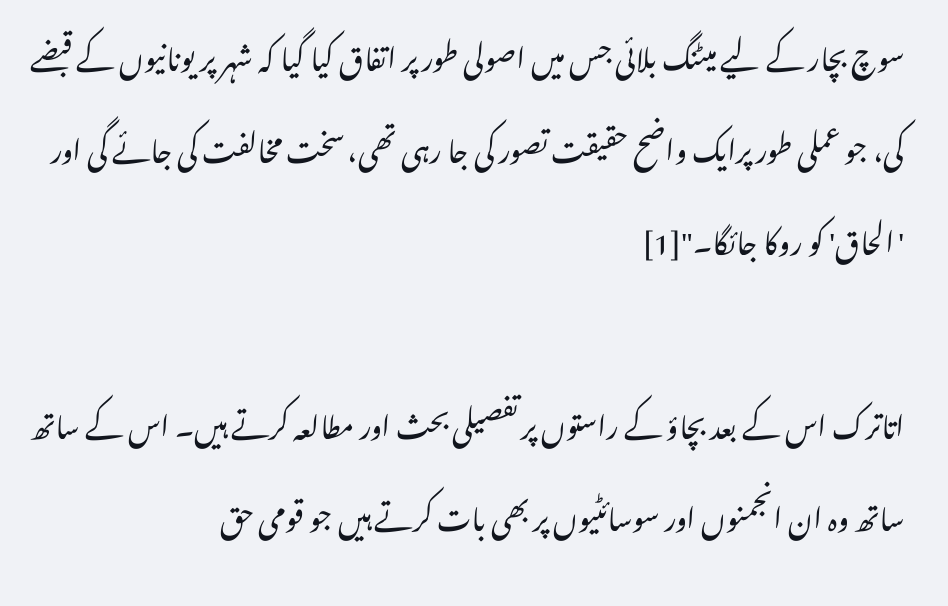سوچ بچار کے لیے میٹنگ بلائی جس میں اصولی طور پر اتفاق کیا گیا کہ شہر پر یونانیوں کے قبضے کی، جو عملی طور پرایک واضح حقیقت تصور کی جا رہی تھی، سخت مخالفت کی جائے گی اور 'الحاق' کو روکا جائگا۔"[1]

اتاترک اس کے بعد بچاؤ کے راستوں پر تفصیلی بحث اور مطالعہ کرتے ہیں۔ اس کے ساتھ ساتھ وہ ان انجمنوں اور سوسائٹیوں پر بھی بات کرتے ہیں جو قومی حق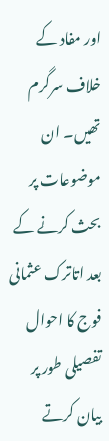اور مفاد کے خلاف سرگرم تھیں۔ ان موضوعات پر بحث کرنے کے بعد اتاترک عثمانی فوج کا احوال تفصیلی طور پر بیان کرتے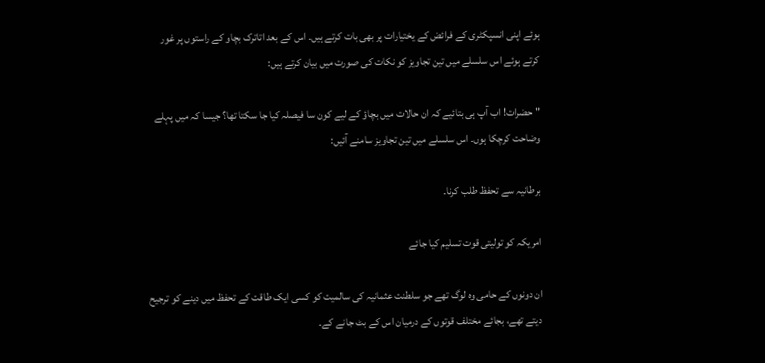ہوئے اپنی انسپکٹری کے فرائض کے یختیارات پر بھی بات کرتے ہیں۔ اس کے بعد اتاترک بچاو کے راستوں پر غور کرتے ہوئے اس سلسلے میں تین تجاویز کو نکات کی صورت میں بیان کرتے ہیں:

"حضرات! اب آپ ہی بتائیے کہ ان حالات میں بچاؤ کے لیے کون سا فیصلہ کیا جا سکتا تھا؟ جیسا کہ میں پہلے وضاحت کرچکا ہوں۔ اس سلسلے میں تین تجاویز سامنے آئیں:

برطانیہ سے تحفظ طلب کرنا۔

امریکہ کو تولیتی قوت تسلیم کیا جائے

ان دونوں کے حامی وہ لوگ تھے جو سلطنت عثمانیہ کی سالمیت کو کسی ایک طاقت کے تحفظ میں دینے کو ترجیح دیتے تھے، بجائے مختلف قوتوں کے درمیان اس کے بٹ جانے کے۔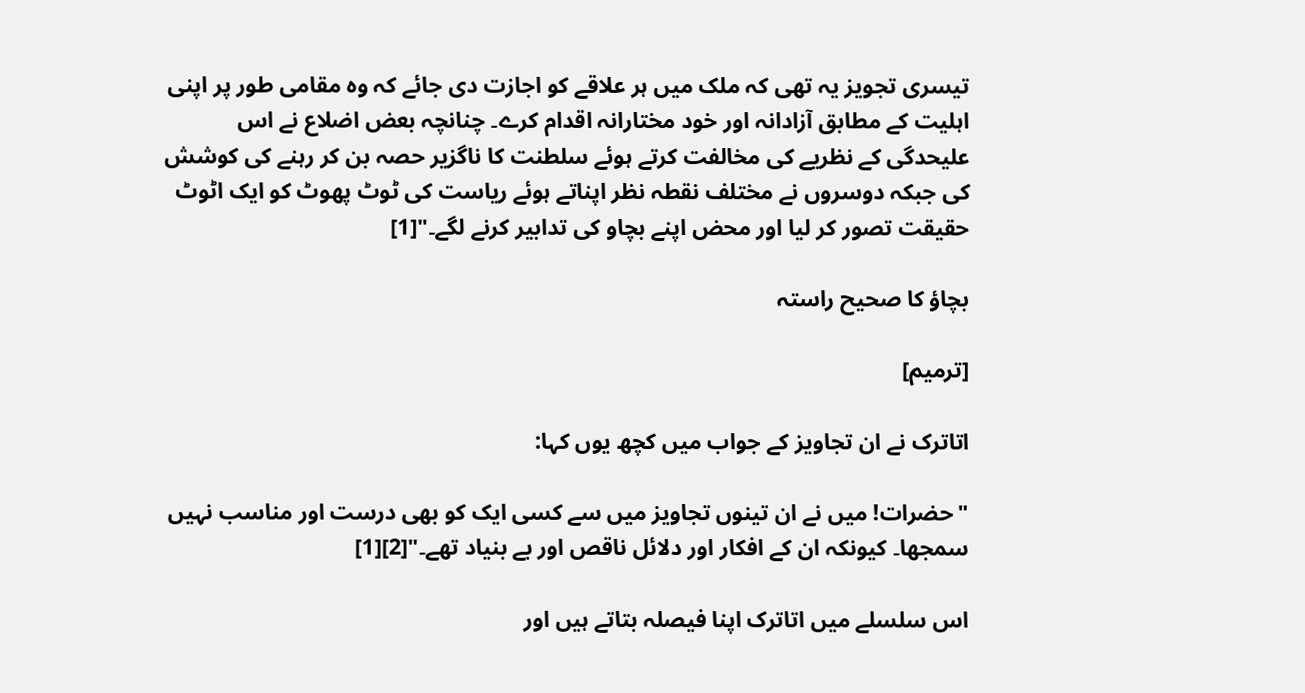تیسری تجویز یہ تھی کہ ملک میں ہر علاقے کو اجازت دی جائے کہ وہ مقامی طور پر اپنی اہلیت کے مطابق آزادانہ اور خود مختارانہ اقدام کرے۔ چنانچہ بعض اضلاع نے اس علیحدگی کے نظریے کی مخالفت کرتے ہوئے سلطنت کا ناگزیر حصہ بن کر رہنے کی کوشش کی جبکہ دوسروں نے مختلف نقطہ نظر اپناتے ہوئے ریاست کی ٹوٹ پھوٹ کو ایک اٹوٹ حقیقت تصور کر لیا اور محض اپنے بچاو کی تدابیر کرنے لگے۔"[1]

بچاؤ کا صحیح راستہ

[ترمیم]

اتاترک نے ان تجاویز کے جواب میں کچھ یوں کہا:

"حضرات! میں نے ان تینوں تجاویز میں سے کسی ایک کو بھی درست اور مناسب نہیں سمجھا۔ کیونکہ ان کے افکار اور دلائل ناقص اور بے بنیاد تھے۔"[2][1]

اس سلسلے میں اتاترک اپنا فیصلہ بتاتے ہیں اور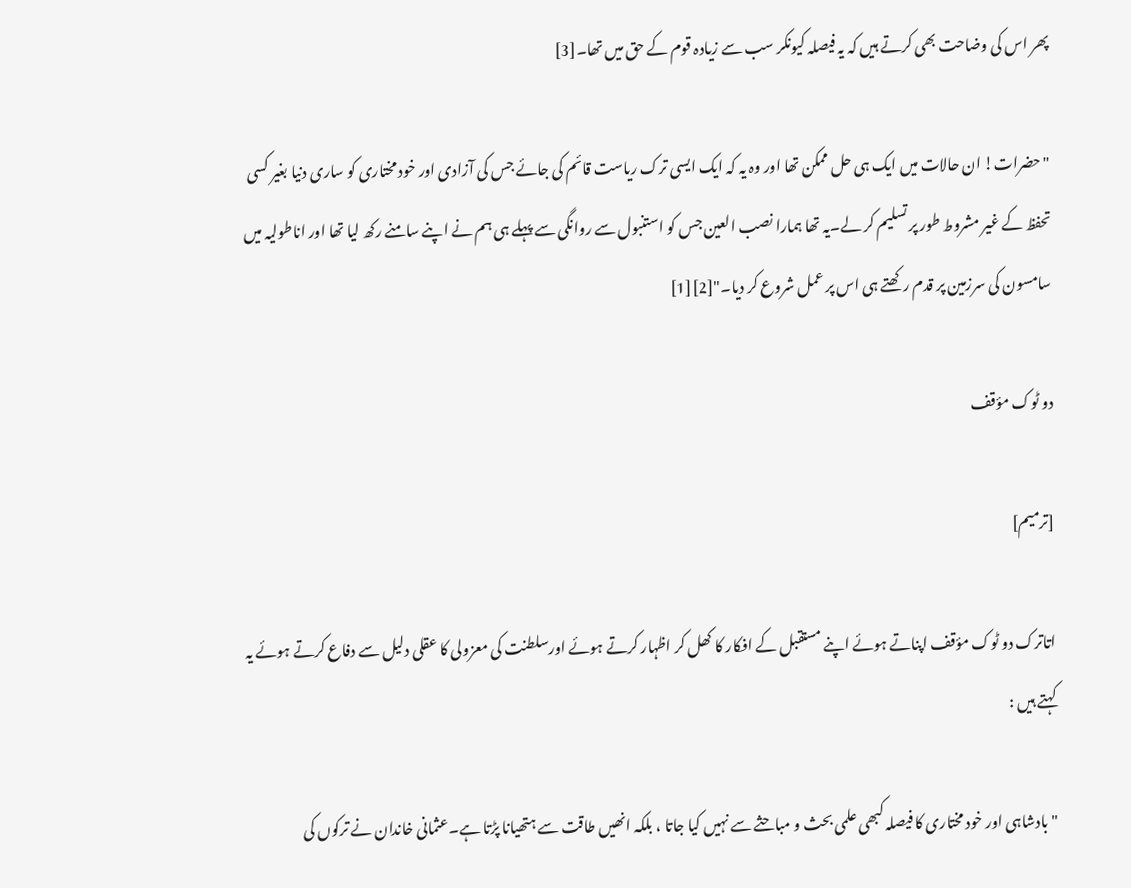پھر اس کی وضاحت بھی کرتے ہیں کہ یہ فیصلہ کیونکر سب سے زیادہ قوم کے حق میں تھا۔[3]

"حضرات! ان حالات میں ایک ہی حل ممکن تھا اور وہ یہ کہ ایک ایسی ترک ریاست قائم کی جائے جس کی آزادی اور خود مختاری کو ساری دنیا بغیر کسی تحفظ کے غیر مشروط طور پر تسلیم کر لے۔یہ تھا ہمارا نصب العین جس کو استنبول سے روانگی سے پہلے ہی ہم نے اپنے سامنے رکھ لیا تھا اور اناطولیہ میں سامسون کی سرزمین پر قدم رکھتے ہی اس پر عمل شروع کر دیا۔"[2][1]

دو ٹوک مؤقف

[ترمیم]

اتاترک دو ٹوک مؤقف اپناتے ہوئے اپنے مستقبل کے افکار کا کھل کر اظہار کرتے ہوئے اورسلطنت کی معزولی کا عقلی دلیل سے دفاع کرتے ہوئے یہ کہتے ہیں :

"بادشاہی اور خود مختاری کا فیصلہ کبھی علمی بحث و مباحثے سے نہیں کیا جاتا ، بلکہ انھیں طاقت سے ہتھیانا پڑتا ہے۔عثمانی خاندان نے ترکوں کی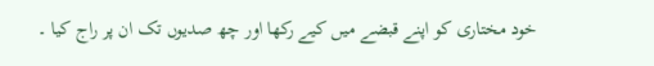خود مختاری کو اپنے قبضے میں کیے رکھا اور چھ صدیوں تک ان پر راج کیا ۔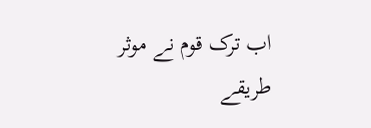اب ترک قوم نے موثر طریقے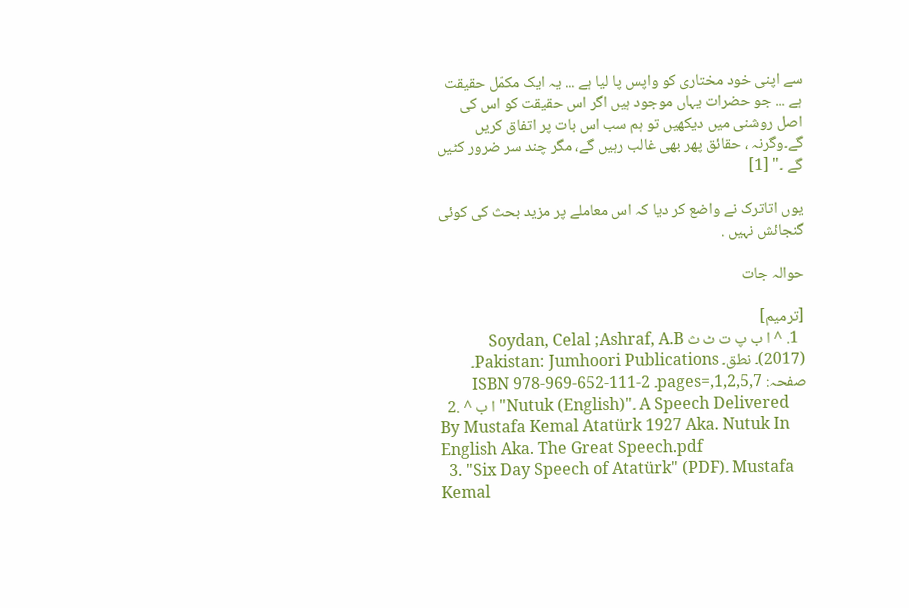سے اپنی خود مختاری کو واپس پا لیا ہے ... یہ ایک مکمّل حقیقت ہے ... جو حضرات یہاں موجود ہیں اگر اس حقیقت کو اس کی اصل روشنی میں دیکھیں تو ہم سب اس بات پر اتفاق کریں گے۔وگرنہ ، حقائق پھر بھی غالب رہیں گے، مگر چند سر ضرور کٹیں گے ۔" [1]

یوں اتاترک نے واضع کر دیا کہ اس معاملے پر مزید بحث کی کوئی گنجائش نہیں .

حوالہ جات

[ترمیم]
  1. ^ ا ب پ ت ٹ ث Soydan, Celal ;Ashraf, A.B (2017)۔ نطق۔ Pakistan: Jumhoori Publications۔ صفحہ: pages=,1,2,5,7۔ ISBN 978-969-652-111-2
  2. ^ ا ب "Nutuk (English)"۔ A Speech Delivered By Mustafa Kemal Atatürk 1927 Aka. Nutuk In English Aka. The Great Speech.pdf
  3. "Six Day Speech of Atatürk" (PDF)۔ Mustafa Kemal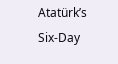Atatürk’s Six-Day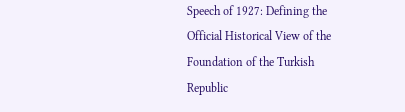Speech of 1927: Defining the Official Historical View of the Foundation of the Turkish Republic